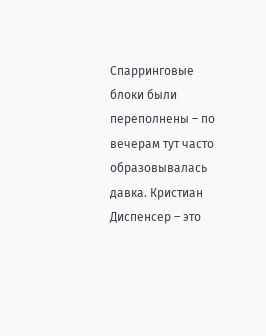Спарринговые блоки были переполнены – по вечерам тут часто образовывалась давка. Кристиан Диспенсер – это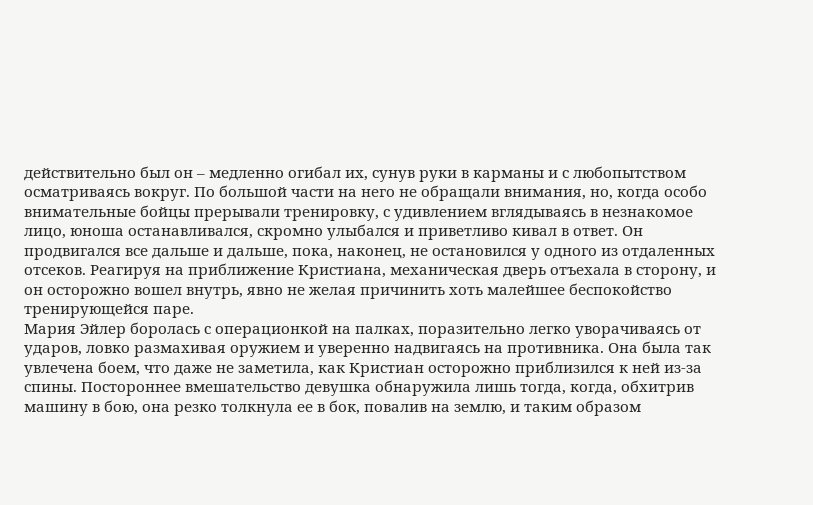действительно был он – медленно огибал их, сунув руки в карманы и с любопытством осматриваясь вокруг. По большой части на него не обращали внимания, но, когда особо внимательные бойцы прерывали тренировку, с удивлением вглядываясь в незнакомое лицо, юноша останавливался, скромно улыбался и приветливо кивал в ответ. Он продвигался все дальше и дальше, пока, наконец, не остановился у одного из отдаленных отсеков. Реагируя на приближение Кристиана, механическая дверь отъехала в сторону, и он осторожно вошел внутрь, явно не желая причинить хоть малейшее беспокойство тренирующейся паре.
Мария Эйлер боролась с операционкой на палках, поразительно легко уворачиваясь от ударов, ловко размахивая оружием и уверенно надвигаясь на противника. Она была так увлечена боем, что даже не заметила, как Кристиан осторожно приблизился к ней из-за спины. Постороннее вмешательство девушка обнаружила лишь тогда, когда, обхитрив машину в бою, она резко толкнула ее в бок, повалив на землю, и таким образом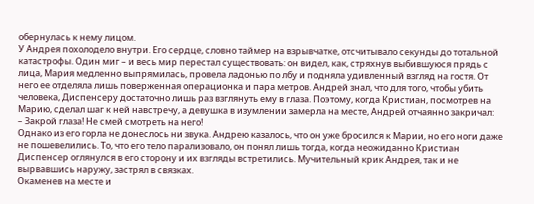обернулась к нему лицом.
У Андрея похолодело внутри. Его сердце, словно таймер на взрывчатке, отсчитывало секунды до тотальной катастрофы. Один миг – и весь мир перестал существовать: он видел, как, стряхнув выбившуюся прядь с лица, Мария медленно выпрямилась, провела ладонью по лбу и подняла удивленный взгляд на гостя. От него ее отделяла лишь поверженная операционка и пара метров. Андрей знал, что для того, чтобы убить человека, Диспенсеру достаточно лишь раз взглянуть ему в глаза. Поэтому, когда Кристиан, посмотрев на Марию, сделал шаг к ней навстречу, а девушка в изумлении замерла на месте, Андрей отчаянно закричал:
– Закрой глаза! Не смей смотреть на него!
Однако из его горла не донеслось ни звука. Андрею казалось, что он уже бросился к Марии, но его ноги даже не пошевелились. То, что его тело парализовало, он понял лишь тогда, когда неожиданно Кристиан Диспенсер оглянулся в его сторону и их взгляды встретились. Мучительный крик Андрея, так и не вырвавшись наружу, застрял в связках.
Окаменев на месте и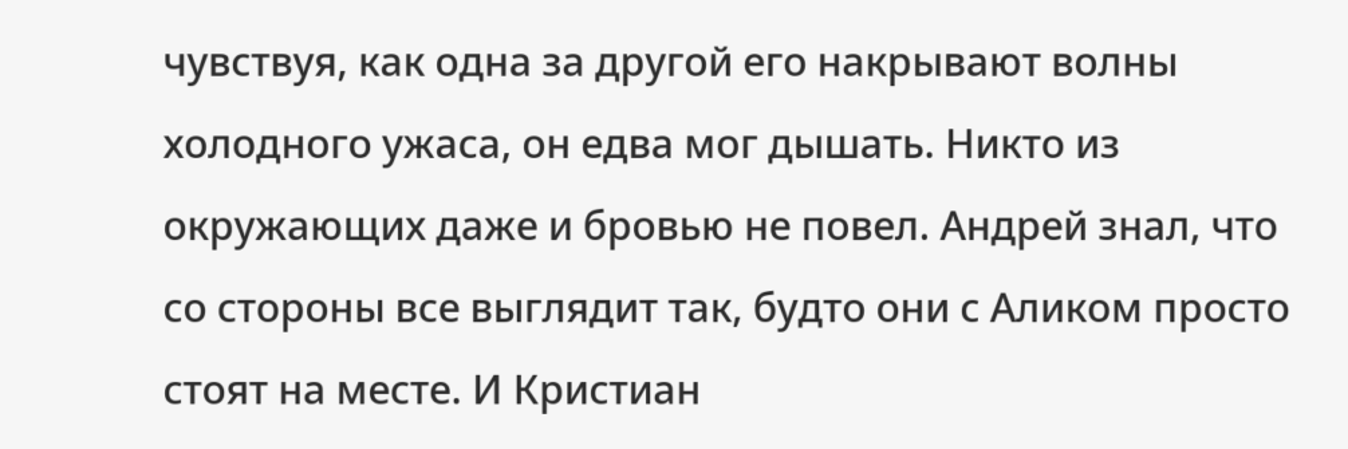чувствуя, как одна за другой его накрывают волны холодного ужаса, он едва мог дышать. Никто из окружающих даже и бровью не повел. Андрей знал, что со стороны все выглядит так, будто они с Аликом просто стоят на месте. И Кристиан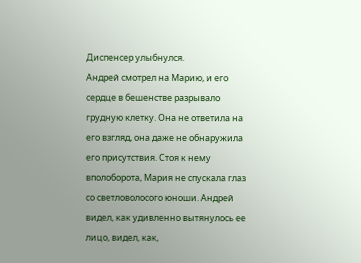Диспенсер улыбнулся.
Андрей смотрел на Марию, и его сердце в бешенстве разрывало грудную клетку. Она не ответила на его взгляд, она даже не обнаружила его присутствия. Стоя к нему вполоборота, Мария не спускала глаз со светловолосого юноши. Андрей видел, как удивленно вытянулось ее лицо, видел, как,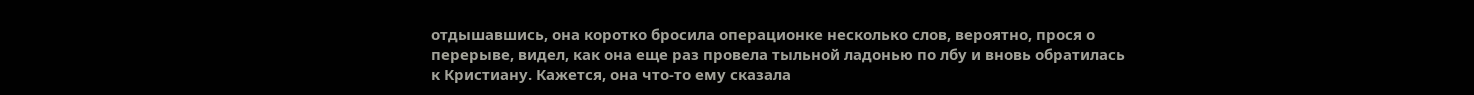отдышавшись, она коротко бросила операционке несколько слов, вероятно, прося о перерыве, видел, как она еще раз провела тыльной ладонью по лбу и вновь обратилась к Кристиану. Кажется, она что-то ему сказала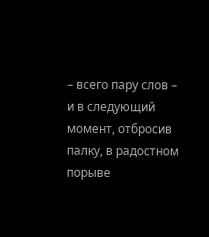– всего пару слов – и в следующий момент, отбросив палку, в радостном порыве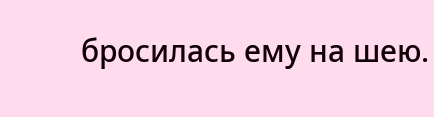бросилась ему на шею.